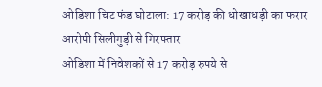ओडिशा चिट फंड घोटाला: 17 करोड़ की धोखाधड़ी का फरार आरोपी सिलीगुड़ी से गिरफ्तार
ओडिशा में निवेशकों से 17 करोड़ रुपये से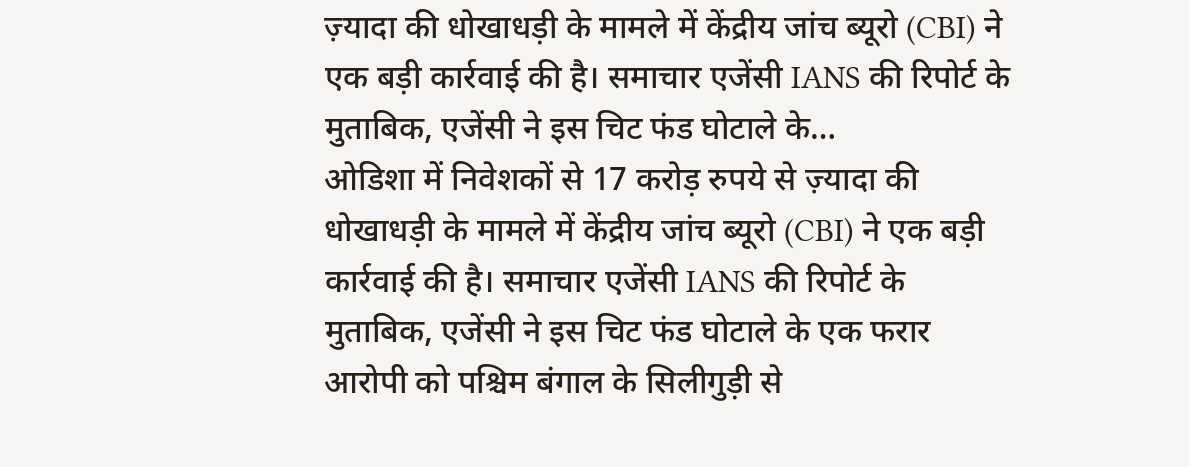ज़्यादा की धोखाधड़ी के मामले में केंद्रीय जांच ब्यूरो (CBI) ने एक बड़ी कार्रवाई की है। समाचार एजेंसी IANS की रिपोर्ट के मुताबिक, एजेंसी ने इस चिट फंड घोटाले के…
ओडिशा में निवेशकों से 17 करोड़ रुपये से ज़्यादा की धोखाधड़ी के मामले में केंद्रीय जांच ब्यूरो (CBI) ने एक बड़ी कार्रवाई की है। समाचार एजेंसी IANS की रिपोर्ट के मुताबिक, एजेंसी ने इस चिट फंड घोटाले के एक फरार आरोपी को पश्चिम बंगाल के सिलीगुड़ी से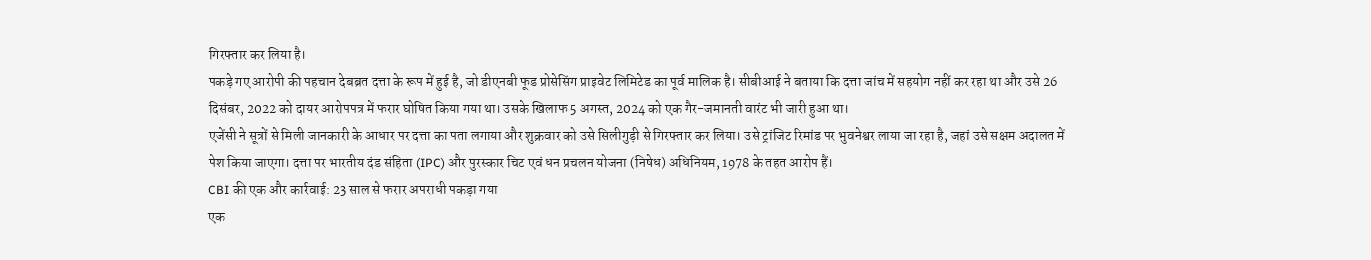गिरफ्तार कर लिया है।
पकड़े गए आरोपी की पहचान देबब्रत दत्ता के रूप में हुई है, जो डीएनबी फूड प्रोसेसिंग प्राइवेट लिमिटेड का पूर्व मालिक है। सीबीआई ने बताया कि दत्ता जांच में सहयोग नहीं कर रहा था और उसे 26 दिसंबर, 2022 को दायर आरोपपत्र में फरार घोषित किया गया था। उसके खिलाफ 5 अगस्त, 2024 को एक गैर-जमानती वारंट भी जारी हुआ था।
एजेंसी ने सूत्रों से मिली जानकारी के आधार पर दत्ता का पता लगाया और शुक्रवार को उसे सिलीगुड़ी से गिरफ्तार कर लिया। उसे ट्रांजिट रिमांड पर भुवनेश्वर लाया जा रहा है, जहां उसे सक्षम अदालत में पेश किया जाएगा। दत्ता पर भारतीय दंड संहिता (IPC) और पुरस्कार चिट एवं धन प्रचलन योजना (निषेध) अधिनियम, 1978 के तहत आरोप हैं।
CBI की एक और कार्रवाई: 23 साल से फरार अपराधी पकड़ा गया
एक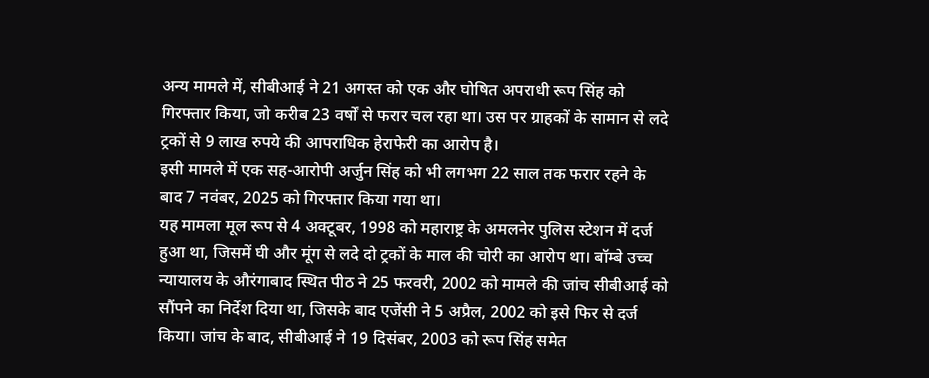अन्य मामले में, सीबीआई ने 21 अगस्त को एक और घोषित अपराधी रूप सिंह को गिरफ्तार किया, जो करीब 23 वर्षों से फरार चल रहा था। उस पर ग्राहकों के सामान से लदे ट्रकों से 9 लाख रुपये की आपराधिक हेराफेरी का आरोप है।
इसी मामले में एक सह-आरोपी अर्जुन सिंह को भी लगभग 22 साल तक फरार रहने के बाद 7 नवंबर, 2025 को गिरफ्तार किया गया था।
यह मामला मूल रूप से 4 अक्टूबर, 1998 को महाराष्ट्र के अमलनेर पुलिस स्टेशन में दर्ज हुआ था, जिसमें घी और मूंग से लदे दो ट्रकों के माल की चोरी का आरोप था। बॉम्बे उच्च न्यायालय के औरंगाबाद स्थित पीठ ने 25 फरवरी, 2002 को मामले की जांच सीबीआई को सौंपने का निर्देश दिया था, जिसके बाद एजेंसी ने 5 अप्रैल, 2002 को इसे फिर से दर्ज किया। जांच के बाद, सीबीआई ने 19 दिसंबर, 2003 को रूप सिंह समेत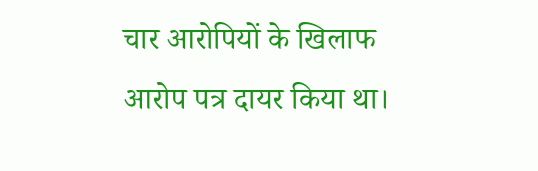चार आरोपियों के खिलाफ आरोप पत्र दायर किया था।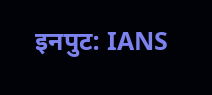इनपुट: IANS